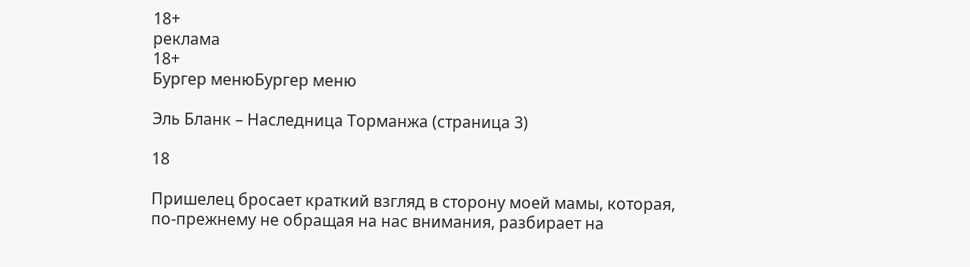18+
реклама
18+
Бургер менюБургер меню

Эль Бланк – Наследница Торманжа (страница 3)

18

Пришелец бросает краткий взгляд в сторону моей мамы, которая, по-прежнему не обращая на нас внимания, разбирает на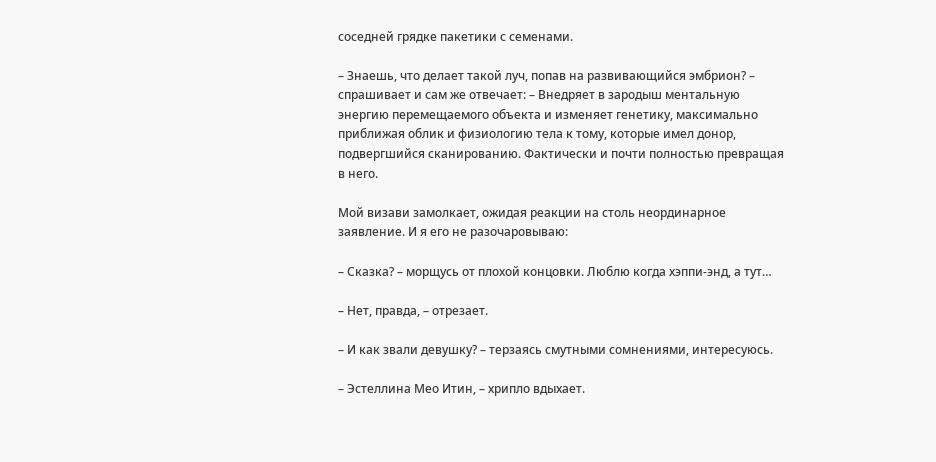соседней грядке пакетики с семенами.

– Знаешь, что делает такой луч, попав на развивающийся эмбрион? – спрашивает и сам же отвечает: – Внедряет в зародыш ментальную энергию перемещаемого объекта и изменяет генетику, максимально приближая облик и физиологию тела к тому, которые имел донор, подвергшийся сканированию. Фактически и почти полностью превращая в него.

Мой визави замолкает, ожидая реакции на столь неординарное заявление. И я его не разочаровываю:

– Сказка? – морщусь от плохой концовки. Люблю когда хэппи-энд, а тут…

– Нет, правда, – отрезает.

– И как звали девушку? – терзаясь смутными сомнениями, интересуюсь.

– Эстеллина Мео Итин, – хрипло вдыхает.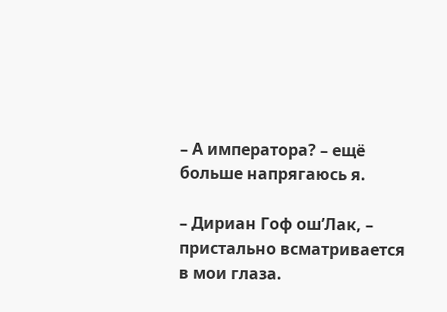– А императора? – ещё больше напрягаюсь я.

– Дириан Гоф ош’Лак, – пристально всматривается в мои глаза.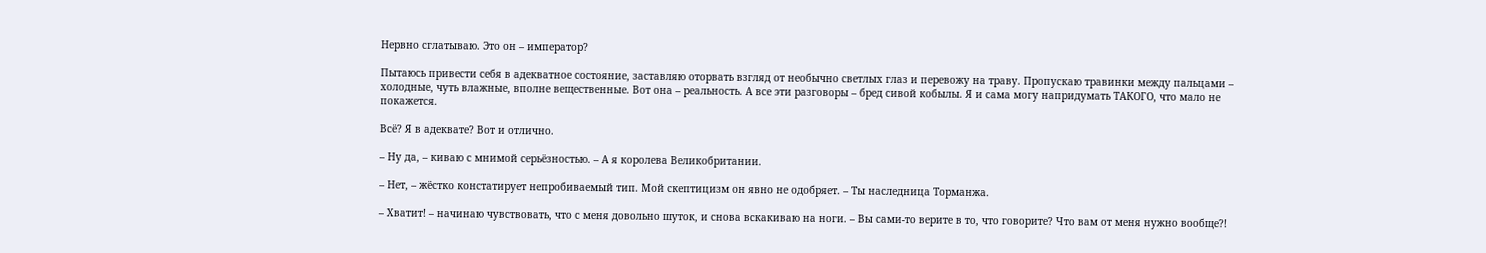Нервно сглатываю. Это он – император?

Пытаюсь привести себя в адекватное состояние, заставляю оторвать взгляд от необычно светлых глаз и перевожу на траву. Пропускаю травинки между пальцами – холодные, чуть влажные, вполне вещественные. Вот она – реальность. А все эти разговоры – бред сивой кобылы. Я и сама могу напридумать ТАКОГО, что мало не покажется.

Всё? Я в адеквате? Вот и отлично.

– Ну да, – киваю с мнимой серьёзностью. – А я королева Великобритании.

– Нет, – жёстко констатирует непробиваемый тип. Мой скептицизм он явно не одобряет. – Ты наследница Торманжа.

– Хватит! – начинаю чувствовать, что с меня довольно шуток, и снова вскакиваю на ноги. – Вы сами-то верите в то, что говорите? Что вам от меня нужно вообще?!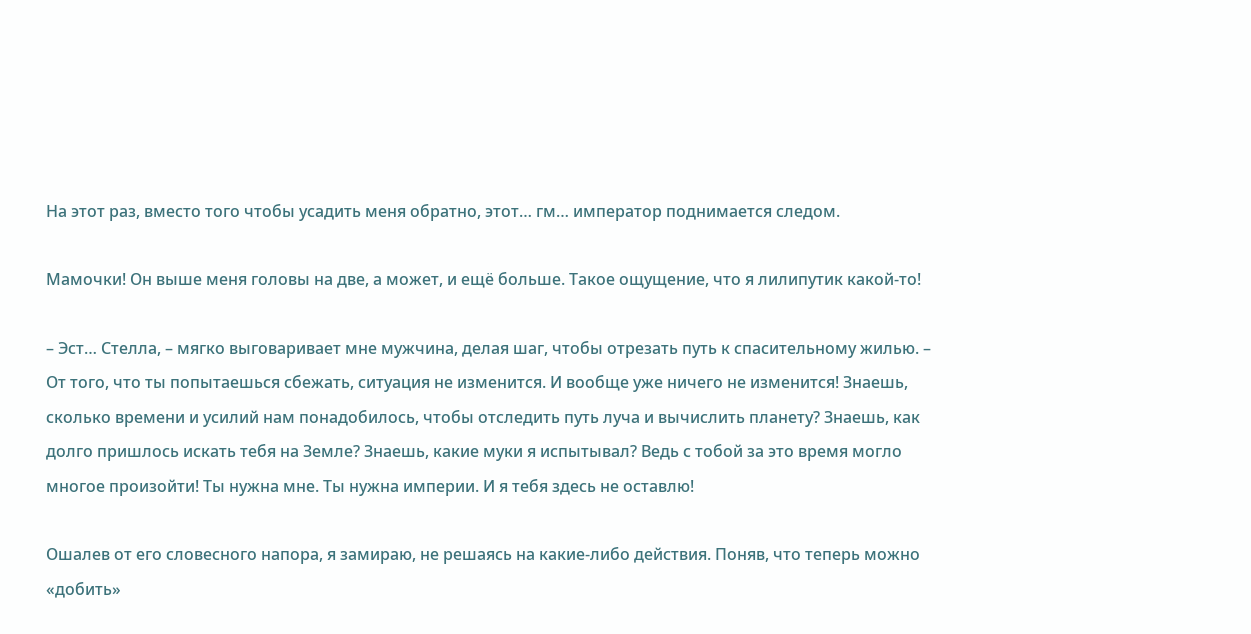На этот раз, вместо того чтобы усадить меня обратно, этот… гм… император поднимается следом.

Мамочки! Он выше меня головы на две, а может, и ещё больше. Такое ощущение, что я лилипутик какой-то!

– Эст… Стелла, – мягко выговаривает мне мужчина, делая шаг, чтобы отрезать путь к спасительному жилью. – От того, что ты попытаешься сбежать, ситуация не изменится. И вообще уже ничего не изменится! Знаешь, сколько времени и усилий нам понадобилось, чтобы отследить путь луча и вычислить планету? Знаешь, как долго пришлось искать тебя на Земле? Знаешь, какие муки я испытывал? Ведь с тобой за это время могло многое произойти! Ты нужна мне. Ты нужна империи. И я тебя здесь не оставлю!

Ошалев от его словесного напора, я замираю, не решаясь на какие-либо действия. Поняв, что теперь можно «добить»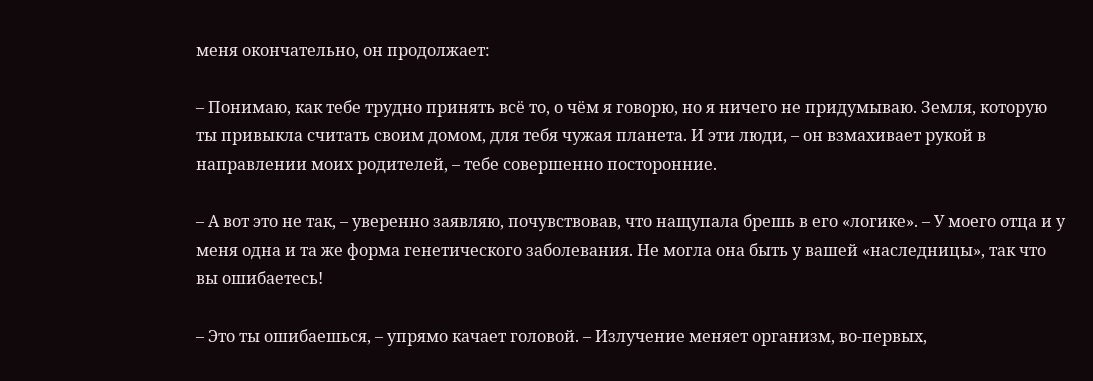меня окончательно, он продолжает:

– Понимаю, как тебе трудно принять всё то, о чём я говорю, но я ничего не придумываю. Земля, которую ты привыкла считать своим домом, для тебя чужая планета. И эти люди, – он взмахивает рукой в направлении моих родителей, – тебе совершенно посторонние.

– А вот это не так, – уверенно заявляю, почувствовав, что нащупала брешь в его «логике». – У моего отца и у меня одна и та же форма генетического заболевания. Не могла она быть у вашей «наследницы», так что вы ошибаетесь!

– Это ты ошибаешься, – упрямо качает головой. – Излучение меняет организм, во-первых,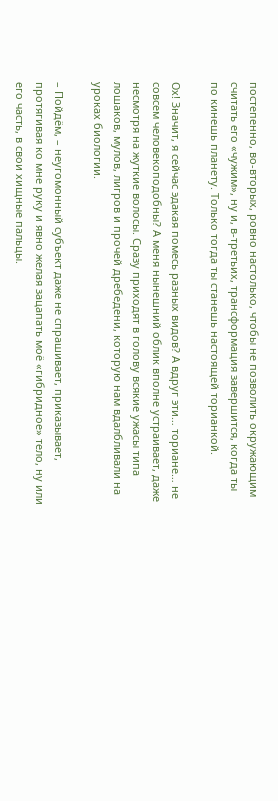постепенно, во-вторых, ровно настолько, чтобы не позволить окружающим считать его «чужим», ну и, в-третьих, трансформация завершится, когда ты по кинешь планету. Только тогда ты станешь настоящей торианкой.

Ох! Значит, я сейчас эдакая помесь разных видов? А вдруг эти… ториане… не совсем человекоподобны? А меня нынешний облик вполне устраивает, даже несмотря на жуткие волосы. Сразу приходят в голову всякие ужасы типа лошаков, мулов, лигров и прочей дребедени, которую нам вдалбливали на уроках биологии.

– Пойдём, – неугомонный субъект даже не спрашивает, приказывает, протягивая ко мне руку и явно желая зацапать моё «гибридное» тело, ну или его часть, в свои хищные пальцы.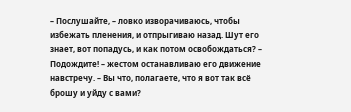– Послушайте, – ловко изворачиваюсь, чтобы избежать пленения, и отпрыгиваю назад. Шут его знает, вот попадусь, и как потом освобождаться? – Подождите! – жестом останавливаю его движение навстречу. – Вы что, полагаете, что я вот так всё брошу и уйду с вами?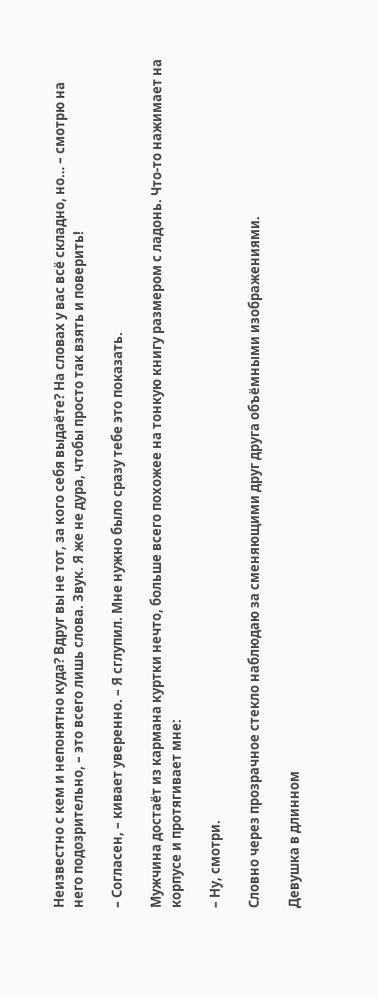Неизвестно с кем и непонятно куда? Вдруг вы не тот, за кого себя выдаёте? На словах у вас всё складно, но… – смотрю на него подозрительно, – это всего лишь слова. Звук. Я же не дура, чтобы просто так взять и поверить!

– Согласен, – кивает уверенно. – Я сглупил. Мне нужно было сразу тебе это показать.

Мужчина достаёт из кармана куртки нечто, больше всего похожее на тонкую книгу размером с ладонь. Что-то нажимает на корпусе и протягивает мне:

– Ну, смотри.

Словно через прозрачное стекло наблюдаю за сменяющими друг друга объёмными изображениями.

Девушка в длинном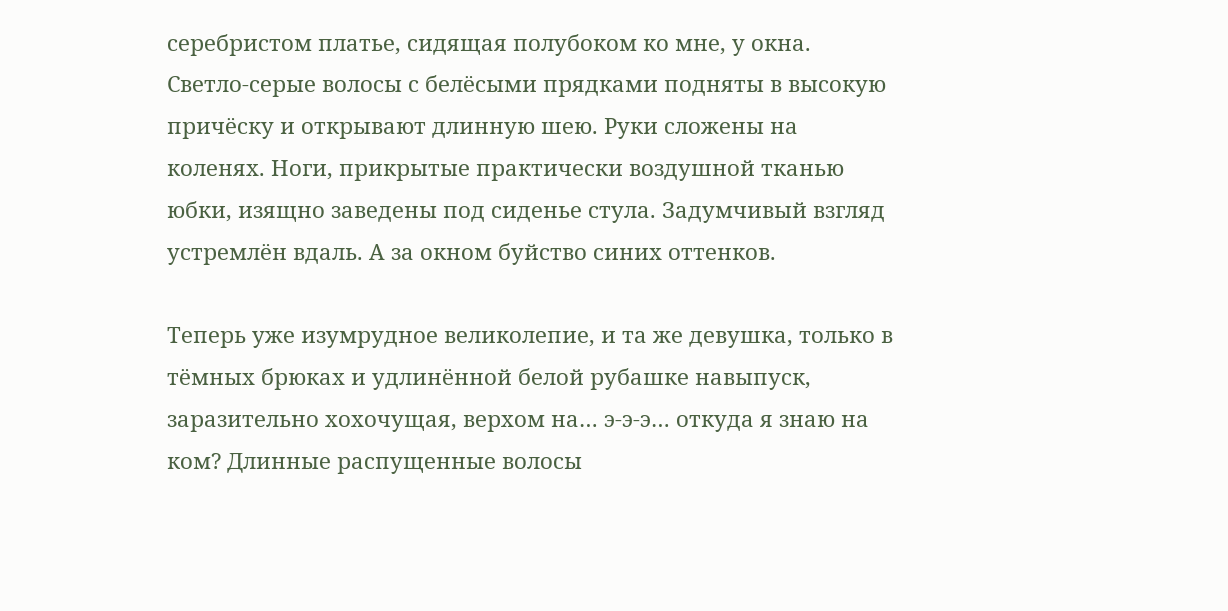серебристом платье, сидящая полубоком ко мне, у окна. Светло-серые волосы с белёсыми прядками подняты в высокую причёску и открывают длинную шею. Руки сложены на коленях. Ноги, прикрытые практически воздушной тканью юбки, изящно заведены под сиденье стула. Задумчивый взгляд устремлён вдаль. А за окном буйство синих оттенков.

Теперь уже изумрудное великолепие, и та же девушка, только в тёмных брюках и удлинённой белой рубашке навыпуск, заразительно хохочущая, верхом на… э-э-э… откуда я знаю на ком? Длинные распущенные волосы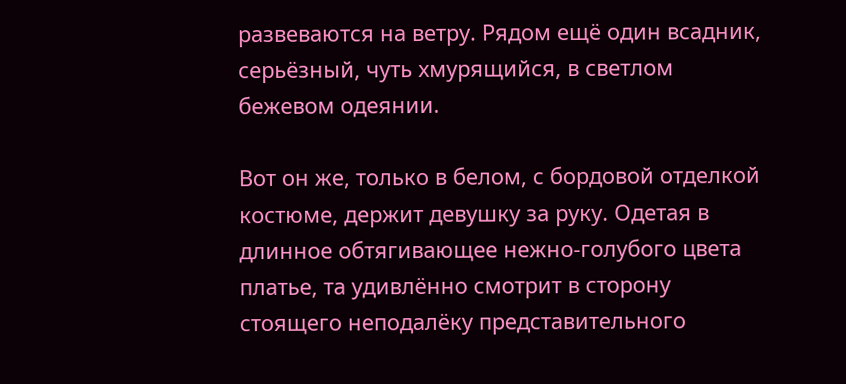развеваются на ветру. Рядом ещё один всадник, серьёзный, чуть хмурящийся, в светлом бежевом одеянии.

Вот он же, только в белом, с бордовой отделкой костюме, держит девушку за руку. Одетая в длинное обтягивающее нежно-голубого цвета платье, та удивлённо смотрит в сторону стоящего неподалёку представительного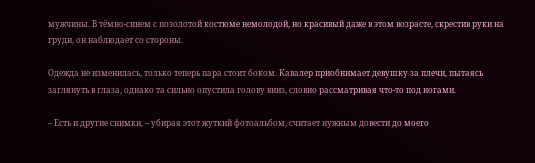мужчины. В тёмно-синем с позолотой костюме немолодой, но красивый даже в этом возрасте, скрестив руки на груди, он наблюдает со стороны.

Одежда не изменилась, только теперь пара стоит боком. Кавалер приобнимает девушку за плечи, пытаясь заглянуть в глаза, однако та сильно опустила голову вниз, словно рассматривая что-то под ногами.

– Есть и другие снимки, – убирая этот жуткий фотоальбом, считает нужным довести до моего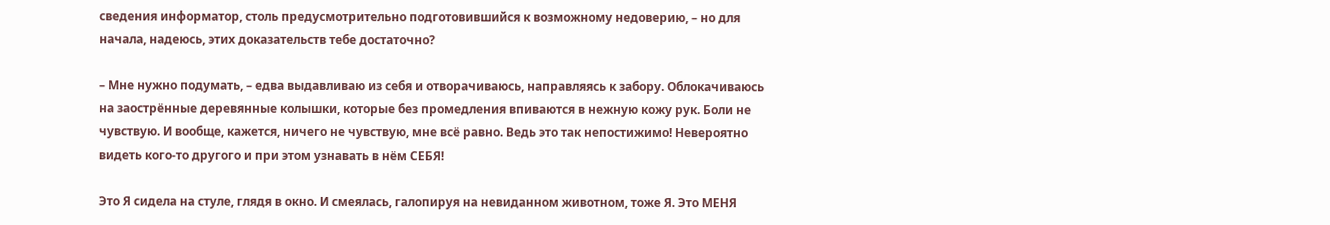сведения информатор, столь предусмотрительно подготовившийся к возможному недоверию, – но для начала, надеюсь, этих доказательств тебе достаточно?

– Мне нужно подумать, – едва выдавливаю из себя и отворачиваюсь, направляясь к забору. Облокачиваюсь на заострённые деревянные колышки, которые без промедления впиваются в нежную кожу рук. Боли не чувствую. И вообще, кажется, ничего не чувствую, мне всё равно. Ведь это так непостижимо! Невероятно видеть кого-то другого и при этом узнавать в нём СЕБЯ!

Это Я сидела на стуле, глядя в окно. И смеялась, галопируя на невиданном животном, тоже Я. Это МЕНЯ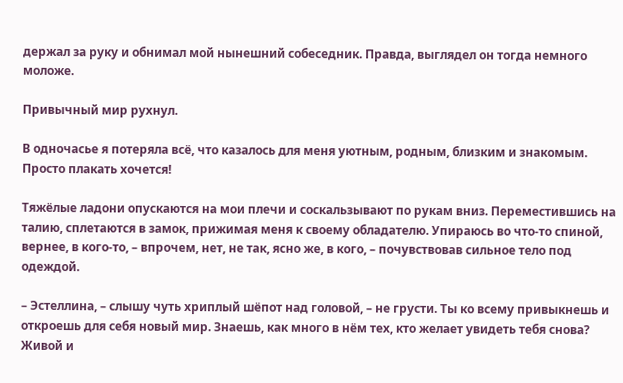держал за руку и обнимал мой нынешний собеседник. Правда, выглядел он тогда немного моложе.

Привычный мир рухнул.

В одночасье я потеряла всё, что казалось для меня уютным, родным, близким и знакомым. Просто плакать хочется!

Тяжёлые ладони опускаются на мои плечи и соскальзывают по рукам вниз. Переместившись на талию, сплетаются в замок, прижимая меня к своему обладателю. Упираюсь во что-то спиной, вернее, в кого-то, – впрочем, нет, не так, ясно же, в кого, – почувствовав сильное тело под одеждой.

– Эстеллина, – слышу чуть хриплый шёпот над головой, – не грусти. Ты ко всему привыкнешь и откроешь для себя новый мир. Знаешь, как много в нём тех, кто желает увидеть тебя снова? Живой и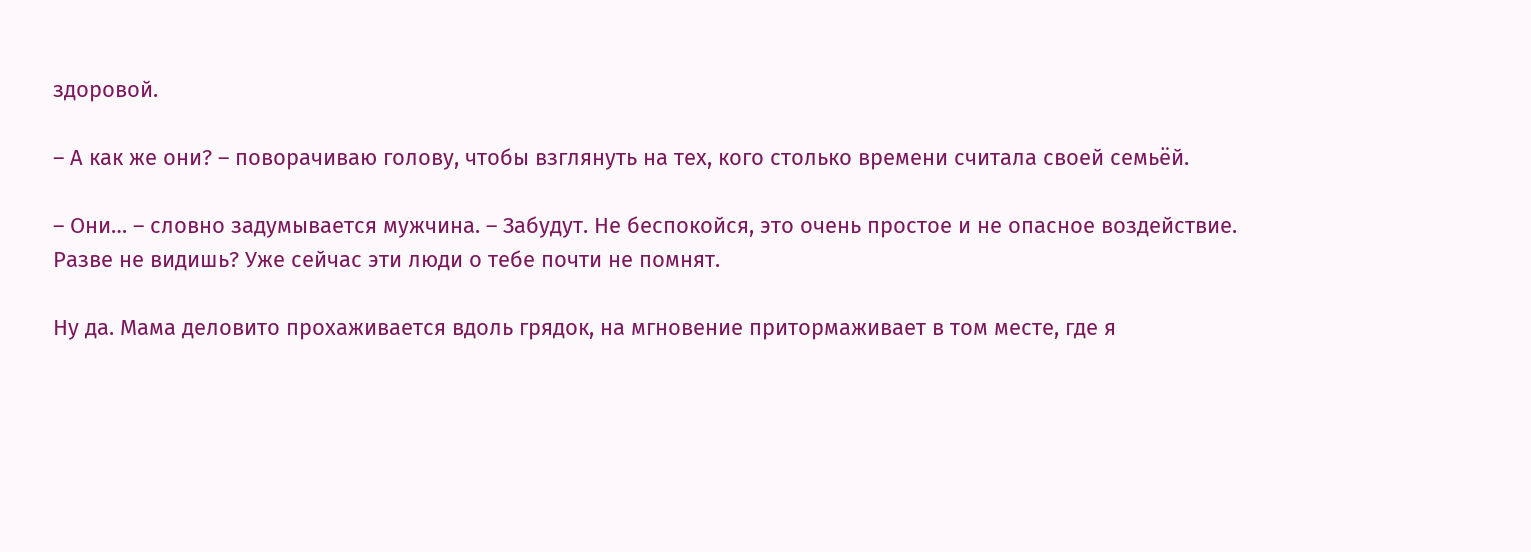здоровой.

– А как же они? – поворачиваю голову, чтобы взглянуть на тех, кого столько времени считала своей семьёй.

– Они… – словно задумывается мужчина. – Забудут. Не беспокойся, это очень простое и не опасное воздействие. Разве не видишь? Уже сейчас эти люди о тебе почти не помнят.

Ну да. Мама деловито прохаживается вдоль грядок, на мгновение притормаживает в том месте, где я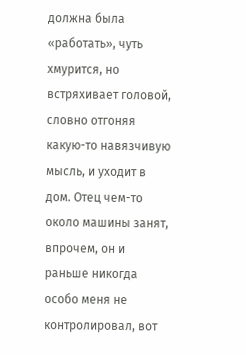должна была «работать», чуть хмурится, но встряхивает головой, словно отгоняя какую-то навязчивую мысль, и уходит в дом. Отец чем-то около машины занят, впрочем, он и раньше никогда особо меня не контролировал, вот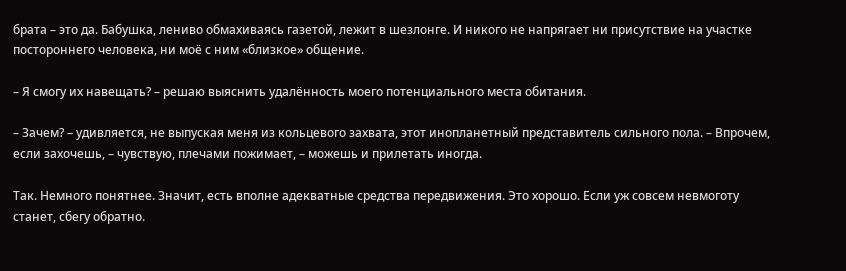брата – это да. Бабушка, лениво обмахиваясь газетой, лежит в шезлонге. И никого не напрягает ни присутствие на участке постороннего человека, ни моё с ним «близкое» общение.

– Я смогу их навещать? – решаю выяснить удалённость моего потенциального места обитания.

– Зачем? – удивляется, не выпуская меня из кольцевого захвата, этот инопланетный представитель сильного пола. – Впрочем, если захочешь, – чувствую, плечами пожимает, – можешь и прилетать иногда.

Так. Немного понятнее. Значит, есть вполне адекватные средства передвижения. Это хорошо. Если уж совсем невмоготу станет, сбегу обратно.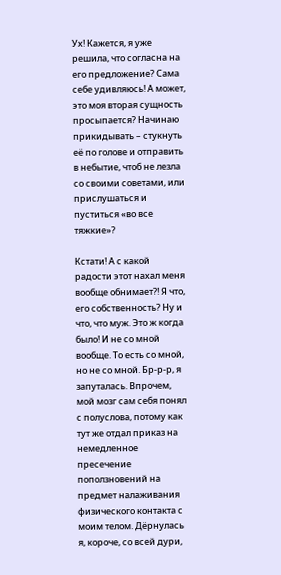Ух! Кажется, я уже решила, что согласна на его предложение? Сама себе удивляюсь! А может, это моя вторая сущность просыпается? Начинаю прикидывать – стукнуть её по голове и отправить в небытие, чтоб не лезла со своими советами, или прислушаться и пуститься «во все тяжкие»?

Кстати! А с какой радости этот нахал меня вообще обнимает?! Я что, его собственность? Ну и что, что муж. Это ж когда было! И не со мной вообще. То есть со мной, но не со мной. Бр-р-р, я запуталась. Впрочем, мой мозг сам себя понял с полуслова, потому как тут же отдал приказ на немедленное пресечение поползновений на предмет налаживания физического контакта с моим телом. Дёрнулась я, короче, со всей дури,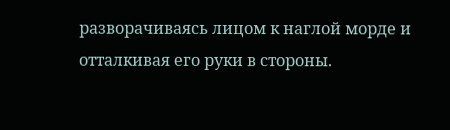разворачиваясь лицом к наглой морде и отталкивая его руки в стороны.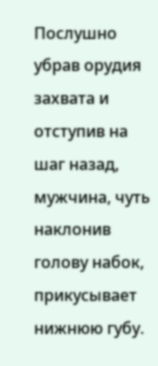Послушно убрав орудия захвата и отступив на шаг назад, мужчина, чуть наклонив голову набок, прикусывает нижнюю губу.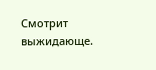Смотрит выжидающе.